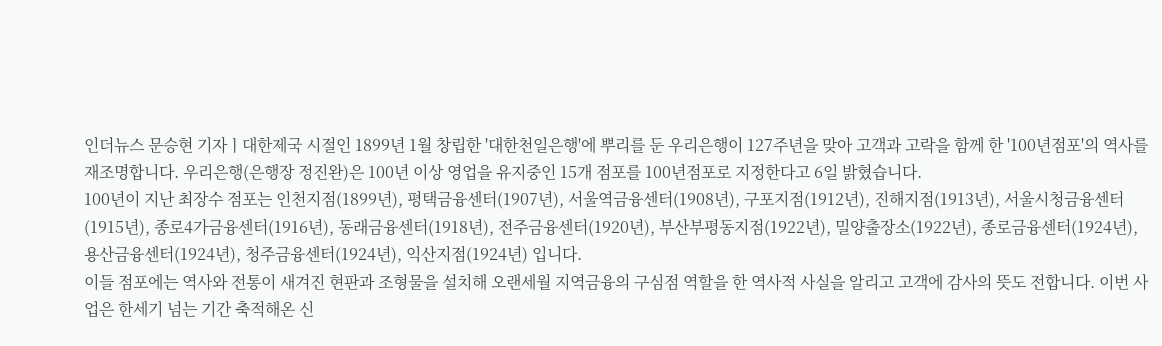인더뉴스 문승현 기자ㅣ대한제국 시절인 1899년 1월 창립한 '대한천일은행'에 뿌리를 둔 우리은행이 127주년을 맞아 고객과 고락을 함께 한 '100년점포'의 역사를 재조명합니다. 우리은행(은행장 정진완)은 100년 이상 영업을 유지중인 15개 점포를 100년점포로 지정한다고 6일 밝혔습니다.
100년이 지난 최장수 점포는 인천지점(1899년), 평택금융센터(1907년), 서울역금융센터(1908년), 구포지점(1912년), 진해지점(1913년), 서울시청금융센터(1915년), 종로4가금융센터(1916년), 동래금융센터(1918년), 전주금융센터(1920년), 부산부평동지점(1922년), 밀양출장소(1922년), 종로금융센터(1924년), 용산금융센터(1924년), 청주금융센터(1924년), 익산지점(1924년) 입니다.
이들 점포에는 역사와 전통이 새겨진 현판과 조형물을 설치해 오랜세월 지역금융의 구심점 역할을 한 역사적 사실을 알리고 고객에 감사의 뜻도 전합니다. 이번 사업은 한세기 넘는 기간 축적해온 신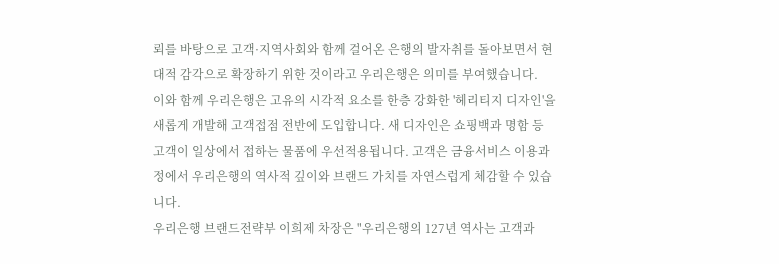뢰를 바탕으로 고객·지역사회와 함께 걸어온 은행의 발자취를 돌아보면서 현대적 감각으로 확장하기 위한 것이라고 우리은행은 의미를 부여했습니다.
이와 함께 우리은행은 고유의 시각적 요소를 한층 강화한 '헤리티지 디자인'을 새롭게 개발해 고객접점 전반에 도입합니다. 새 디자인은 쇼핑백과 명함 등 고객이 일상에서 접하는 물품에 우선적용됩니다. 고객은 금융서비스 이용과정에서 우리은행의 역사적 깊이와 브랜드 가치를 자연스럽게 체감할 수 있습니다.
우리은행 브랜드전략부 이희제 차장은 "우리은행의 127년 역사는 고객과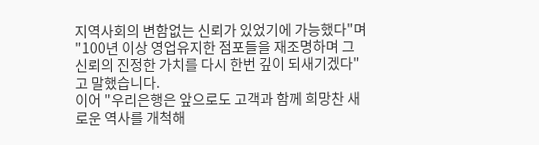지역사회의 변함없는 신뢰가 있었기에 가능했다"며 "100년 이상 영업유지한 점포들을 재조명하며 그 신뢰의 진정한 가치를 다시 한번 깊이 되새기겠다"고 말했습니다.
이어 "우리은행은 앞으로도 고객과 함께 희망찬 새로운 역사를 개척해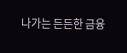나가는 든든한 금융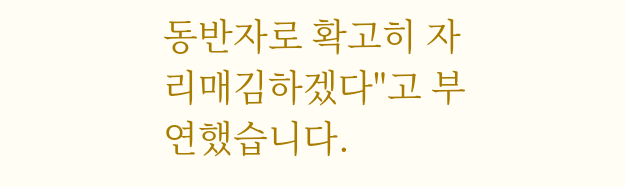동반자로 확고히 자리매김하겠다"고 부연했습니다.